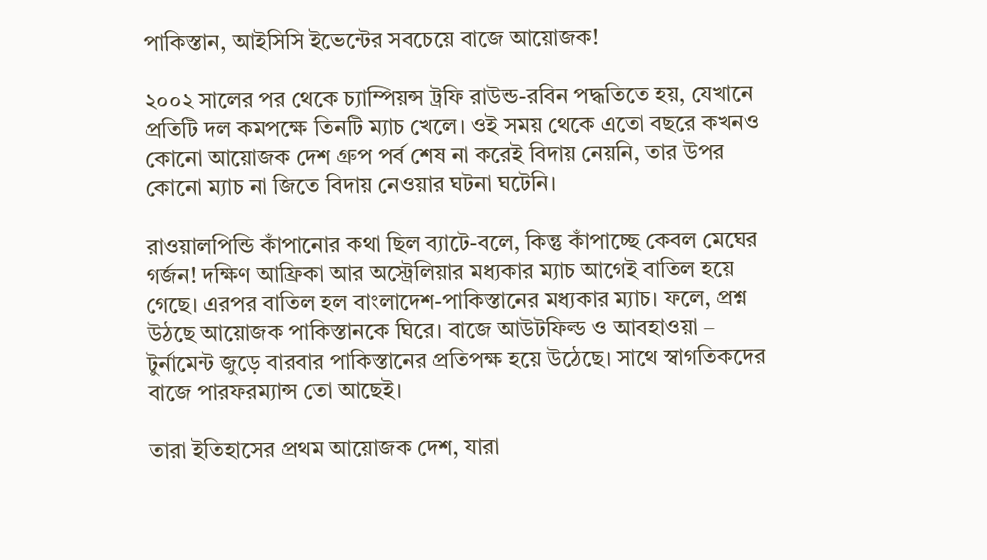পাকিস্তান, আইসিসি ইভেন্টের সবচেয়ে বাজে আয়োজক!

২০০২ সালের পর থেকে চ্যাম্পিয়ন্স ট্রফি রাউন্ড-রবিন পদ্ধতিতে হয়, যেখানে প্রতিটি দল কমপক্ষে তিনটি ম্যাচ খেলে। ওই সময় থেকে এতো বছরে কখনও কোনো আয়োজক দেশ গ্রুপ পর্ব শেষ না করেই বিদায় নেয়নি, তার উপর কোনো ম্যাচ না জিতে বিদায় নেওয়ার ঘটনা ঘটেনি।

রাওয়ালপিন্ডি কাঁপানোর কথা ছিল ব্যাটে-বলে, কিন্তু কাঁপাচ্ছে কেবল মেঘের গর্জন! দক্ষিণ আফ্রিকা আর অস্ট্রেলিয়ার মধ্যকার ম্যাচ আগেই বাতিল হয়ে গেছে। এরপর বাতিল হল বাংলাদেশ-পাকিস্তানের মধ্যকার ম্যাচ। ফলে, প্রশ্ন উঠছে আয়োজক পাকিস্তানকে ঘিরে। বাজে আউটফিল্ড ও আবহাওয়া – টুর্নামেন্ট জুড়ে বারবার পাকিস্তানের প্রতিপক্ষ হয়ে ‍উঠেছে। সাথে স্বাগতিকদের বাজে পারফরম্যান্স তো আছেই।

তারা ইতিহাসের প্রথম আয়োজক দেশ, যারা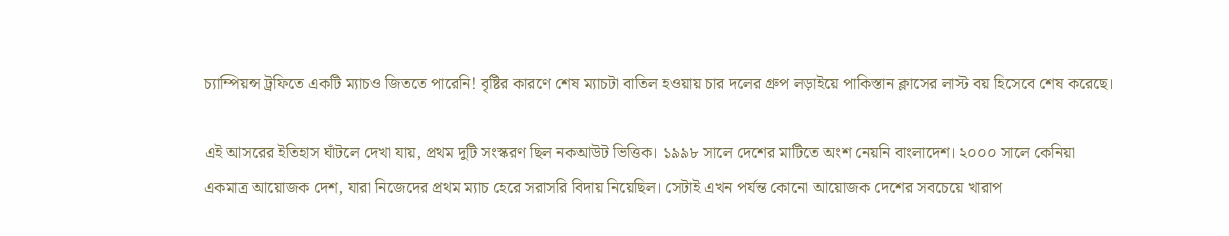চ্যাম্পিয়ন্স ট্রফিতে একটি ম্যাচও জিততে পারেনি! বৃষ্টির কারণে শেষ ম্যাচটা বাতিল হওয়ায় চার দলের গ্রুপ লড়াইয়ে পাকিস্তান ক্লাসের লাস্ট বয় হিসেবে শেষ করেছে।

এই আসরের ইতিহাস ঘাঁটলে দেখা যায়, প্রথম দুটি সংস্করণ ছিল নকআউট ভিত্তিক। ১৯৯৮ সালে দেশের মাটিতে অংশ নেয়নি বাংলাদেশ। ২০০০ সালে কেনিয়া একমাত্র আয়োজক দেশ, যারা নিজেদের প্রথম ম্যাচ হেরে সরাসরি বিদায় নিয়েছিল। সেটাই এখন পর্যন্ত কোনো আয়োজক দেশের সবচেয়ে খারাপ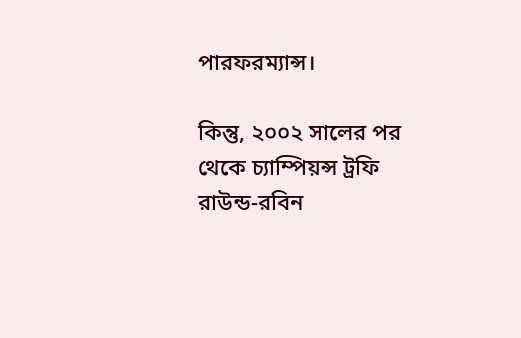পারফরম্যান্স।

কিন্তু, ২০০২ সালের পর থেকে চ্যাম্পিয়ন্স ট্রফি রাউন্ড-রবিন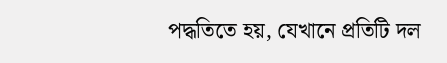পদ্ধতিতে হয়, যেখানে প্রতিটি দল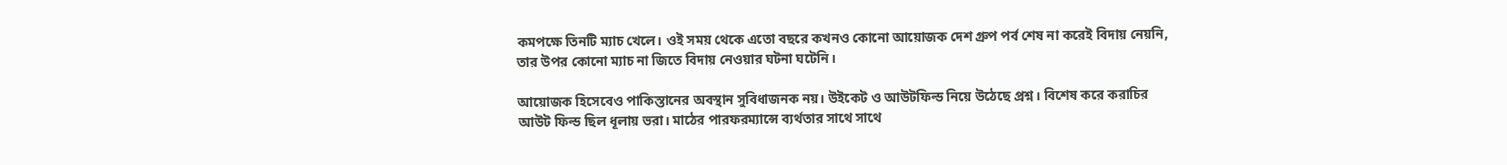কমপক্ষে তিনটি ম্যাচ খেলে। ওই সময় থেকে এতো বছরে কখনও কোনো আয়োজক দেশ গ্রুপ পর্ব শেষ না করেই বিদায় নেয়নি, তার উপর কোনো ম্যাচ না জিতে বিদায় নেওয়ার ঘটনা ঘটেনি।

আয়োজক হিসেবেও পাকিস্তানের অবস্থান সুবিধাজনক নয়। উইকেট ও আউটফিল্ড নিয়ে উঠেছে প্রশ্ন। বিশেষ করে করাচির আউট ফিল্ড ছিল ধূলায় ভরা। মাঠের পারফরম্যান্সে ব্যর্থতার সাথে সাথে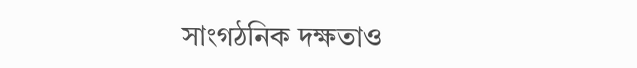সাংগঠনিক দক্ষতাও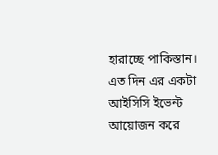হারাচ্ছে পাকিস্তান। এত দিন এর একটা আইসিসি ইভেন্ট আয়োজন করে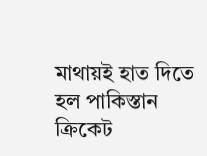মাথায়ই হাত দিতে হল পাকিস্তান ক্রিকেট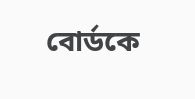বোর্ডকে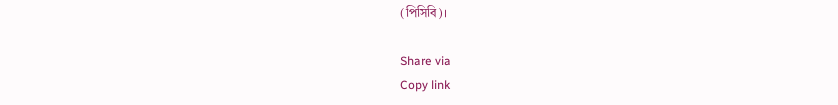(পিসিবি)।

Share via
Copy link